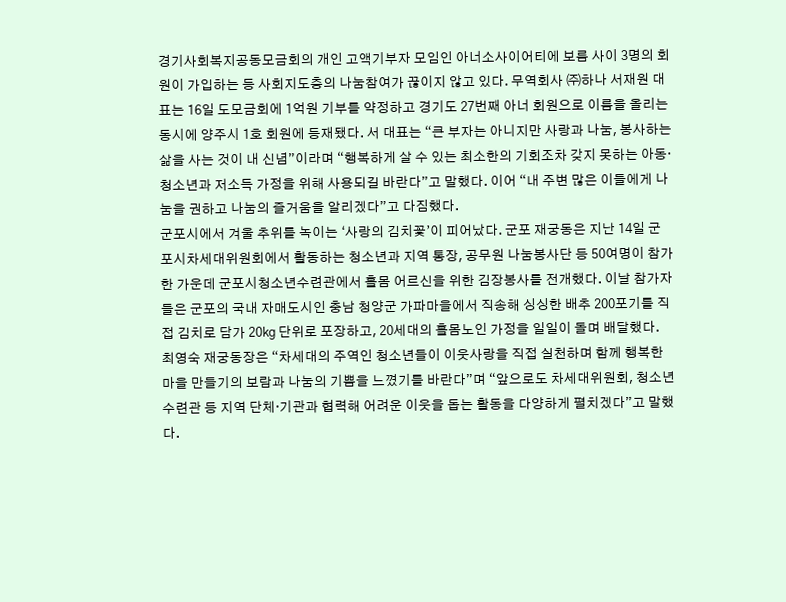경기사회복지공동모금회의 개인 고액기부자 모임인 아너소사이어티에 보름 사이 3명의 회원이 가입하는 등 사회지도층의 나눔참여가 끊이지 않고 있다. 무역회사 ㈜하나 서재원 대표는 16일 도모금회에 1억원 기부를 약정하고 경기도 27번째 아너 회원으로 이름을 올리는 동시에 양주시 1호 회원에 등재됐다. 서 대표는 “큰 부자는 아니지만 사랑과 나눔, 봉사하는 삶을 사는 것이 내 신념”이라며 “행복하게 살 수 있는 최소한의 기회조차 갖지 못하는 아동·청소년과 저소득 가정을 위해 사용되길 바란다”고 말했다. 이어 “내 주변 많은 이들에게 나눔을 권하고 나눔의 즐거움을 알리겠다”고 다짐했다.
군포시에서 겨울 추위를 녹이는 ‘사랑의 김치꽃’이 피어났다. 군포 재궁동은 지난 14일 군포시차세대위원회에서 활동하는 청소년과 지역 통장, 공무원 나눔봉사단 등 50여명이 참가한 가운데 군포시청소년수련관에서 홀몸 어르신을 위한 김장봉사를 전개했다. 이날 참가자들은 군포의 국내 자매도시인 충남 청양군 가파마을에서 직송해 싱싱한 배추 200포기를 직접 김치로 담가 20㎏ 단위로 포장하고, 20세대의 홀몸노인 가정을 일일이 돌며 배달했다. 최영숙 재궁동장은 “차세대의 주역인 청소년들이 이웃사랑을 직접 실천하며 함께 행복한 마을 만들기의 보람과 나눔의 기쁨을 느꼈기를 바란다”며 “앞으로도 차세대위원회, 청소년수련관 등 지역 단체·기관과 협력해 어려운 이웃을 돕는 활동을 다양하게 펼치겠다”고 말했다.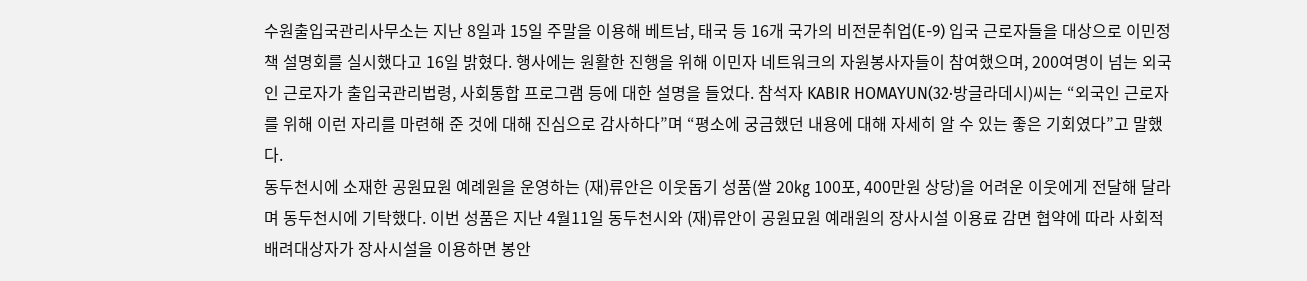수원출입국관리사무소는 지난 8일과 15일 주말을 이용해 베트남, 태국 등 16개 국가의 비전문취업(E-9) 입국 근로자들을 대상으로 이민정책 설명회를 실시했다고 16일 밝혔다. 행사에는 원활한 진행을 위해 이민자 네트워크의 자원봉사자들이 참여했으며, 200여명이 넘는 외국인 근로자가 출입국관리법령, 사회통합 프로그램 등에 대한 설명을 들었다. 참석자 KABIR HOMAYUN(32·방글라데시)씨는 “외국인 근로자를 위해 이런 자리를 마련해 준 것에 대해 진심으로 감사하다”며 “평소에 궁금했던 내용에 대해 자세히 알 수 있는 좋은 기회였다”고 말했다.
동두천시에 소재한 공원묘원 예례원을 운영하는 (재)류안은 이웃돕기 성품(쌀 20㎏ 100포, 400만원 상당)을 어려운 이웃에게 전달해 달라며 동두천시에 기탁했다. 이번 성품은 지난 4월11일 동두천시와 (재)류안이 공원묘원 예래원의 장사시설 이용료 감면 협약에 따라 사회적 배려대상자가 장사시설을 이용하면 봉안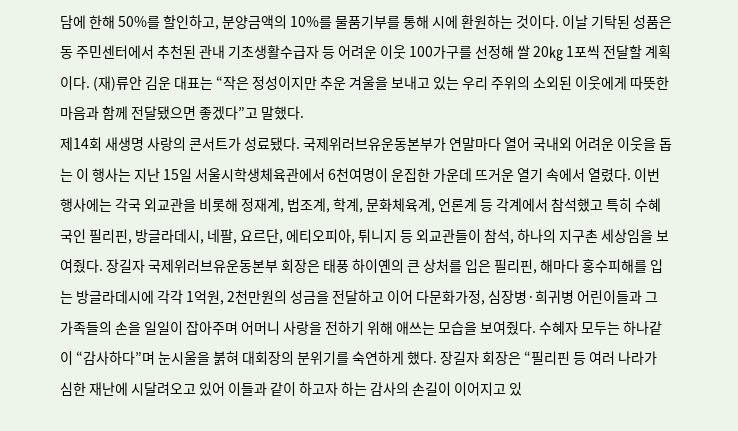담에 한해 50%를 할인하고, 분양금액의 10%를 물품기부를 통해 시에 환원하는 것이다. 이날 기탁된 성품은 동 주민센터에서 추천된 관내 기초생활수급자 등 어려운 이웃 100가구를 선정해 쌀 20㎏ 1포씩 전달할 계획이다. (재)류안 김운 대표는 “작은 정성이지만 추운 겨울을 보내고 있는 우리 주위의 소외된 이웃에게 따뜻한 마음과 함께 전달됐으면 좋겠다”고 말했다.
제14회 새생명 사랑의 콘서트가 성료됐다. 국제위러브유운동본부가 연말마다 열어 국내외 어려운 이웃을 돕는 이 행사는 지난 15일 서울시학생체육관에서 6천여명이 운집한 가운데 뜨거운 열기 속에서 열렸다. 이번 행사에는 각국 외교관을 비롯해 정재계, 법조계, 학계, 문화체육계, 언론계 등 각계에서 참석했고 특히 수혜국인 필리핀, 방글라데시, 네팔, 요르단, 에티오피아, 튀니지 등 외교관들이 참석, 하나의 지구촌 세상임을 보여줬다. 장길자 국제위러브유운동본부 회장은 태풍 하이옌의 큰 상처를 입은 필리핀, 해마다 홍수피해를 입는 방글라데시에 각각 1억원, 2천만원의 성금을 전달하고 이어 다문화가정, 심장병·희귀병 어린이들과 그 가족들의 손을 일일이 잡아주며 어머니 사랑을 전하기 위해 애쓰는 모습을 보여줬다. 수혜자 모두는 하나같이 “감사하다”며 눈시울을 붉혀 대회장의 분위기를 숙연하게 했다. 장길자 회장은 “필리핀 등 여러 나라가 심한 재난에 시달려오고 있어 이들과 같이 하고자 하는 감사의 손길이 이어지고 있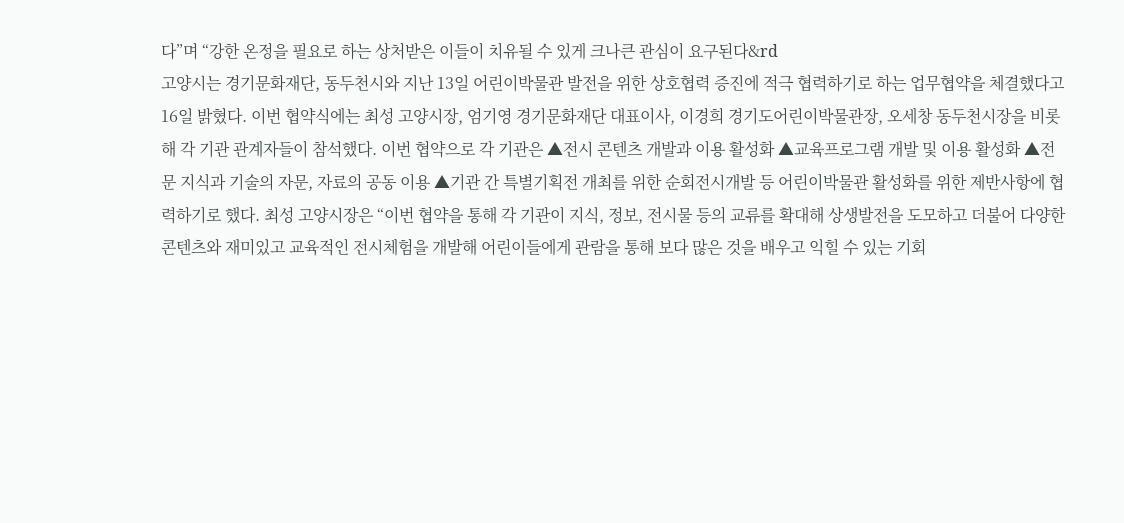다”며 “강한 온정을 필요로 하는 상처받은 이들이 치유될 수 있게 크나큰 관심이 요구된다&rd
고양시는 경기문화재단, 동두천시와 지난 13일 어린이박물관 발전을 위한 상호협력 증진에 적극 협력하기로 하는 업무협약을 체결했다고 16일 밝혔다. 이번 협약식에는 최성 고양시장, 엄기영 경기문화재단 대표이사, 이경희 경기도어린이박물관장, 오세창 동두천시장을 비롯해 각 기관 관계자들이 참석했다. 이번 협약으로 각 기관은 ▲전시 콘텐츠 개발과 이용 활성화 ▲교육프로그램 개발 및 이용 활성화 ▲전문 지식과 기술의 자문, 자료의 공동 이용 ▲기관 간 특별기획전 개최를 위한 순회전시개발 등 어린이박물관 활성화를 위한 제반사항에 협력하기로 했다. 최성 고양시장은 “이번 협약을 통해 각 기관이 지식, 정보, 전시물 등의 교류를 확대해 상생발전을 도모하고 더불어 다양한 콘텐츠와 재미있고 교육적인 전시체험을 개발해 어린이들에게 관람을 통해 보다 많은 것을 배우고 익힐 수 있는 기회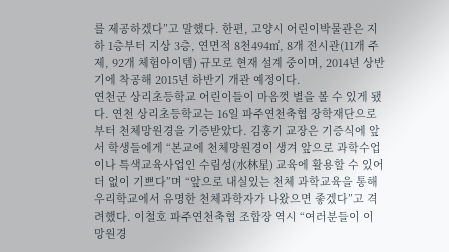를 제공하겠다”고 말했다. 한편, 고양시 어린이박물관은 지하 1층부터 지상 3층, 연면적 8천494㎡, 8개 전시관(11개 주제, 92개 체험아이템) 규모로 현재 설계 중이며, 2014년 상반기에 착공해 2015년 하반기 개관 예정이다.
연천군 상리초등학교 어린이들이 마음껏 별을 볼 수 있게 됐다. 연천 상리초등학교는 16일 파주연천축협 장학재단으로부터 천체망원경을 기증받았다. 김홍기 교장은 기증식에 앞서 학생들에게 “본교에 천체망원경이 생겨 앞으로 과학수업이나 특색교육사업인 수림성(水林星) 교육에 활용할 수 있어 더 없이 기쁘다”며 “앞으로 내실있는 천체 과학교육을 통해 우리학교에서 유명한 천체과학자가 나왔으면 좋겠다”고 격려했다. 이철호 파주연천축협 조합장 역시 “여러분들이 이 망원경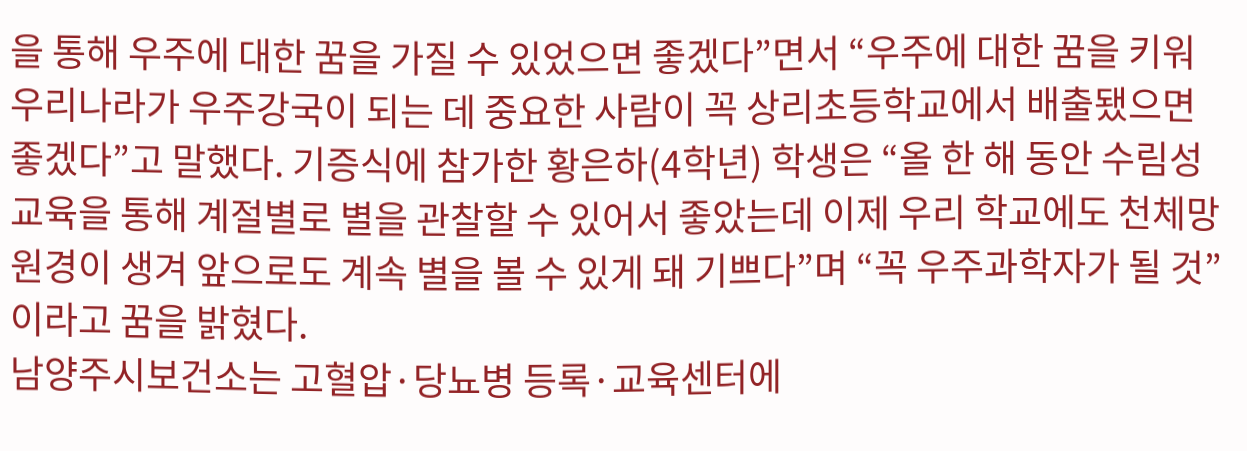을 통해 우주에 대한 꿈을 가질 수 있었으면 좋겠다”면서 “우주에 대한 꿈을 키워 우리나라가 우주강국이 되는 데 중요한 사람이 꼭 상리초등학교에서 배출됐으면 좋겠다”고 말했다. 기증식에 참가한 황은하(4학년) 학생은 “올 한 해 동안 수림성 교육을 통해 계절별로 별을 관찰할 수 있어서 좋았는데 이제 우리 학교에도 천체망원경이 생겨 앞으로도 계속 별을 볼 수 있게 돼 기쁘다”며 “꼭 우주과학자가 될 것”이라고 꿈을 밝혔다.
남양주시보건소는 고혈압·당뇨병 등록·교육센터에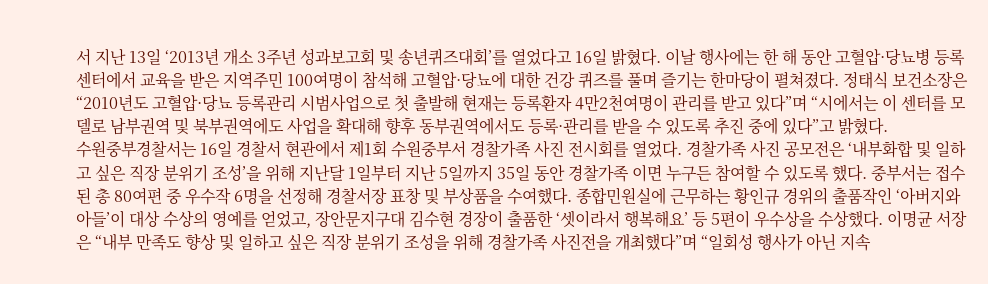서 지난 13일 ‘2013년 개소 3주년 성과보고회 및 송년퀴즈대회’를 열었다고 16일 밝혔다. 이날 행사에는 한 해 동안 고혈압·당뇨병 등록센터에서 교육을 받은 지역주민 100여명이 참석해 고혈압·당뇨에 대한 건강 퀴즈를 풀며 즐기는 한마당이 펼쳐졌다. 정태식 보건소장은 “2010년도 고혈압·당뇨 등록관리 시범사업으로 첫 출발해 현재는 등록환자 4만2천여명이 관리를 받고 있다”며 “시에서는 이 센터를 모델로 남부권역 및 북부권역에도 사업을 확대해 향후 동부권역에서도 등록·관리를 받을 수 있도록 추진 중에 있다”고 밝혔다.
수원중부경찰서는 16일 경찰서 현관에서 제1회 수원중부서 경찰가족 사진 전시회를 열었다. 경찰가족 사진 공모전은 ‘내부화합 및 일하고 싶은 직장 분위기 조성’을 위해 지난달 1일부터 지난 5일까지 35일 동안 경찰가족 이면 누구든 참여할 수 있도록 했다. 중부서는 접수된 총 80여편 중 우수작 6명을 선정해 경찰서장 표창 및 부상품을 수여했다. 종합민원실에 근무하는 황인규 경위의 출품작인 ‘아버지와 아들’이 대상 수상의 영예를 얻었고, 장안문지구대 김수현 경장이 출품한 ‘셋이라서 행복해요’ 등 5편이 우수상을 수상했다. 이명균 서장은 “내부 만족도 향상 및 일하고 싶은 직장 분위기 조성을 위해 경찰가족 사진전을 개최했다”며 “일회성 행사가 아닌 지속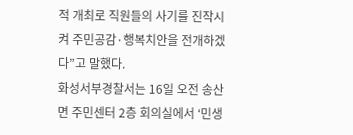적 개최로 직원들의 사기를 진작시켜 주민공감·행복치안을 전개하겠다”고 말했다.
화성서부경찰서는 16일 오전 송산면 주민센터 2층 회의실에서 ‘민생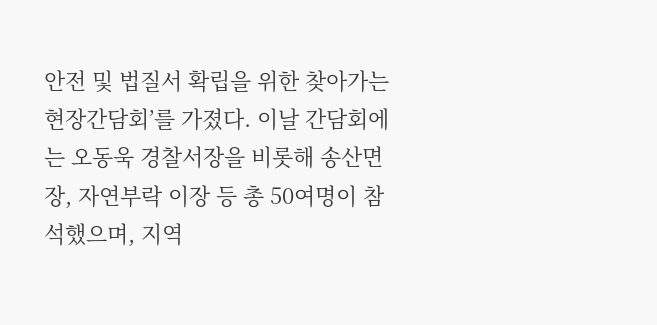안전 및 법질서 확립을 위한 찾아가는 현장간담회’를 가졌다. 이날 간담회에는 오동욱 경찰서장을 비롯해 송산면장, 자연부락 이장 등 총 50여명이 참석했으며, 지역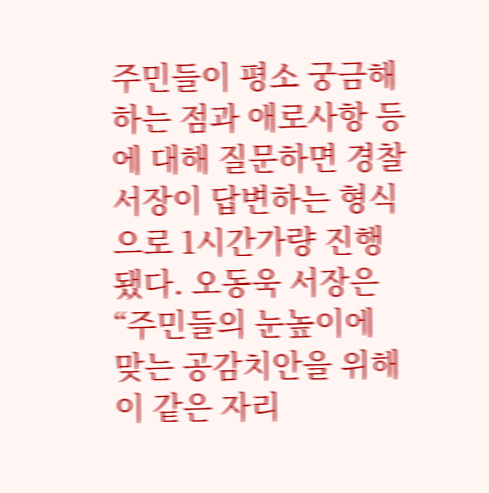주민들이 평소 궁금해 하는 점과 애로사항 등에 대해 질문하면 경찰서장이 답변하는 형식으로 1시간가량 진행됐다. 오동욱 서장은 “주민들의 눈높이에 맞는 공감치안을 위해 이 같은 자리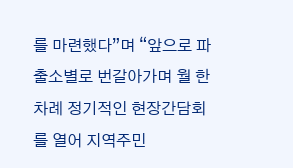를 마련했다”며 “앞으로 파출소별로 번갈아가며 월 한 차례 정기적인 현장간담회를 열어 지역주민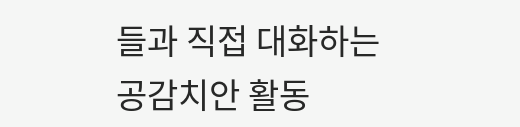들과 직접 대화하는 공감치안 활동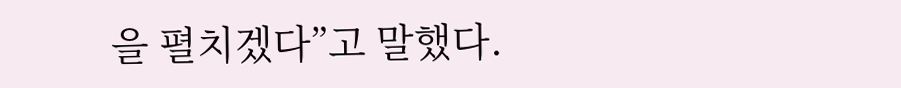을 펼치겠다”고 말했다.